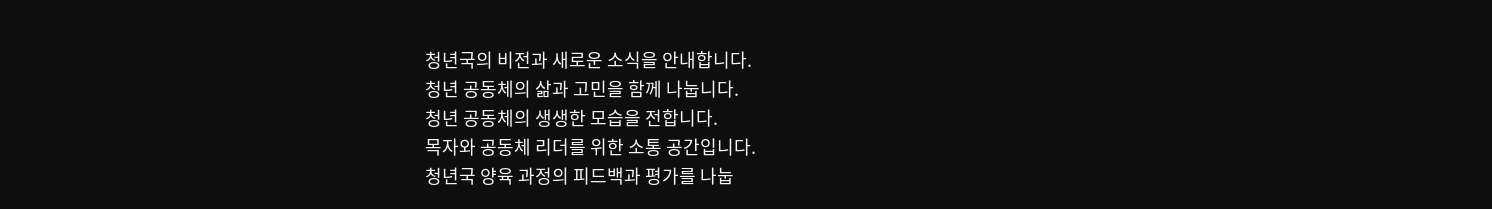청년국의 비전과 새로운 소식을 안내합니다.
청년 공동체의 삶과 고민을 함께 나눕니다.
청년 공동체의 생생한 모습을 전합니다.
목자와 공동체 리더를 위한 소통 공간입니다.
청년국 양육 과정의 피드백과 평가를 나눕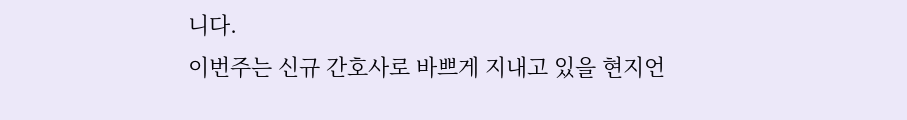니다.
이번주는 신규 간호사로 바쁘게 지내고 있을 현지언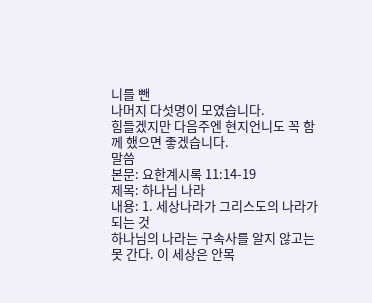니를 뺀
나머지 다섯명이 모였습니다.
힘들겠지만 다음주엔 현지언니도 꼭 함께 했으면 좋겠습니다.
말씀
본문: 요한계시록 11:14-19
제목: 하나님 나라
내용: 1. 세상나라가 그리스도의 나라가 되는 것
하나님의 나라는 구속사를 알지 않고는 못 간다. 이 세상은 안목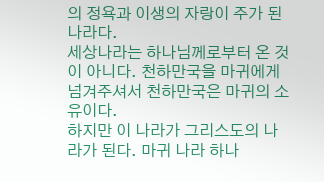의 정욕과 이생의 자랑이 주가 된 나라다.
세상나라는 하나님께로부터 온 것이 아니다. 천하만국을 마귀에게 넘겨주셔서 천하만국은 마귀의 소유이다.
하지만 이 나라가 그리스도의 나라가 된다. 마귀 나라 하나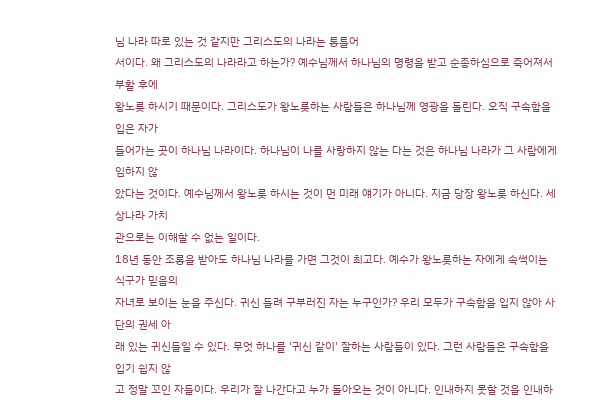님 나라 따로 있는 것 같지만 그리스도의 나라는 통틀어
서이다. 왜 그리스도의 나라라고 하는가? 예수님께서 하나님의 명령을 받고 순종하심으로 죽어져서 부활 후에
왕노릇 하시기 때문이다. 그리스도가 왕노릇하는 사람들은 하나님께 영광을 돌린다. 오직 구속함을 입은 자가
들어가는 곳이 하나님 나라이다. 하나님이 나를 사랑하지 않는 다는 것은 하나님 나라가 그 사람에게 임하지 않
았다는 것이다. 예수님께서 왕노릇 하시는 것이 먼 미래 얘기가 아니다. 지금 당장 왕노릇 하신다. 세상나라 가치
관으로는 이해할 수 없는 일이다.
18년 동안 조롱을 받아도 하나님 나라를 가면 그것이 최고다. 예수가 왕노릇하는 자에게 속썩이는 식구가 믿음의
자녀로 보이는 눈을 주신다. 귀신 들려 구부러진 자는 누구인가? 우리 모두가 구속함을 입지 않아 사단의 권세 아
래 있는 귀신들일 수 있다. 무엇 하나를 '귀신 같이' 잘하는 사람들이 있다. 그런 사람들은 구속함을 입기 쉽지 않
고 정말 꼬인 자들이다. 우리가 잘 나간다고 누가 돌아오는 것이 아니다. 인내하지 못할 것을 인내하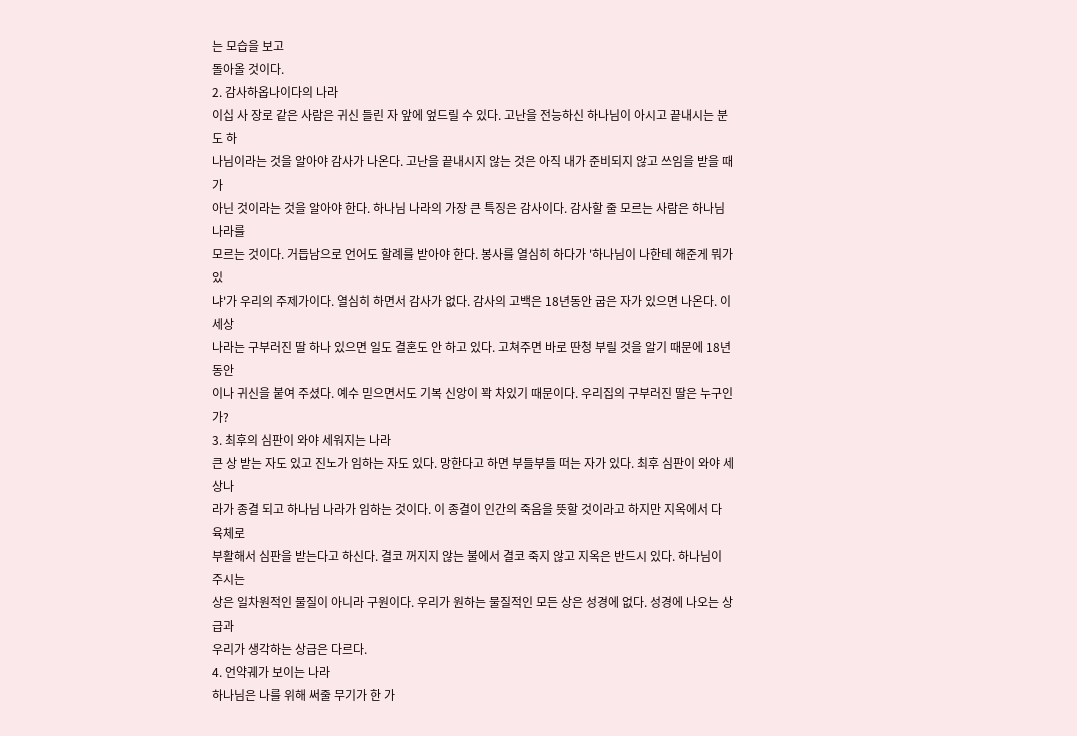는 모습을 보고
돌아올 것이다.
2. 감사하옵나이다의 나라
이십 사 장로 같은 사람은 귀신 들린 자 앞에 엎드릴 수 있다. 고난을 전능하신 하나님이 아시고 끝내시는 분도 하
나님이라는 것을 알아야 감사가 나온다. 고난을 끝내시지 않는 것은 아직 내가 준비되지 않고 쓰임을 받을 때가
아닌 것이라는 것을 알아야 한다. 하나님 나라의 가장 큰 특징은 감사이다. 감사할 줄 모르는 사람은 하나님 나라를
모르는 것이다. 거듭남으로 언어도 할례를 받아야 한다. 봉사를 열심히 하다가 '하나님이 나한테 해준게 뭐가 있
냐'가 우리의 주제가이다. 열심히 하면서 감사가 없다. 감사의 고백은 18년동안 굽은 자가 있으면 나온다. 이 세상
나라는 구부러진 딸 하나 있으면 일도 결혼도 안 하고 있다. 고쳐주면 바로 딴청 부릴 것을 알기 때문에 18년동안
이나 귀신을 붙여 주셨다. 예수 믿으면서도 기복 신앙이 꽉 차있기 때문이다. 우리집의 구부러진 딸은 누구인가?
3. 최후의 심판이 와야 세워지는 나라
큰 상 받는 자도 있고 진노가 임하는 자도 있다. 망한다고 하면 부들부들 떠는 자가 있다. 최후 심판이 와야 세상나
라가 종결 되고 하나님 나라가 임하는 것이다. 이 종결이 인간의 죽음을 뜻할 것이라고 하지만 지옥에서 다 육체로
부활해서 심판을 받는다고 하신다. 결코 꺼지지 않는 불에서 결코 죽지 않고 지옥은 반드시 있다. 하나님이 주시는
상은 일차원적인 물질이 아니라 구원이다. 우리가 원하는 물질적인 모든 상은 성경에 없다. 성경에 나오는 상급과
우리가 생각하는 상급은 다르다.
4. 언약궤가 보이는 나라
하나님은 나를 위해 써줄 무기가 한 가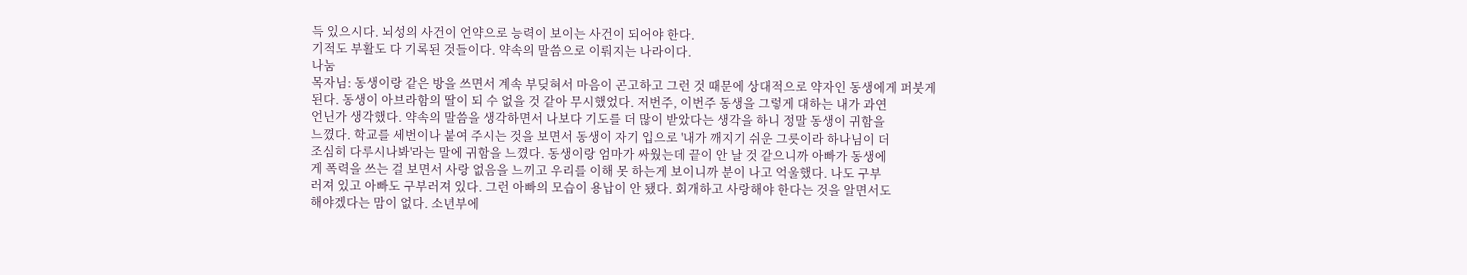득 있으시다. 뇌성의 사건이 언약으로 능력이 보이는 사건이 되어야 한다.
기적도 부활도 다 기록된 것들이다. 약속의 말씀으로 이뤄지는 나라이다.
나눔
목자님: 동생이랑 같은 방을 쓰면서 계속 부딪혀서 마음이 곤고하고 그런 것 때문에 상대적으로 약자인 동생에게 퍼붓게
된다. 동생이 아브라함의 딸이 되 수 없을 것 같아 무시했었다. 저번주, 이번주 동생을 그렇게 대하는 내가 과연
언닌가 생각했다. 약속의 말씀을 생각하면서 나보다 기도를 더 많이 받았다는 생각을 하니 정말 동생이 귀함을
느꼈다. 학교를 세번이나 붙여 주시는 것을 보면서 동생이 자기 입으로 '내가 깨지기 쉬운 그릇이라 하나님이 더
조심히 다루시나봐'라는 말에 귀함을 느꼈다. 동생이랑 엄마가 싸웠는데 끝이 안 날 것 같으니까 아빠가 동생에
게 폭력을 쓰는 걸 보면서 사랑 없음을 느끼고 우리를 이해 못 하는게 보이니까 분이 나고 억울했다. 나도 구부
러져 있고 아빠도 구부러져 있다. 그런 아빠의 모습이 용납이 안 됐다. 회개하고 사랑해야 한다는 것을 알면서도
해야겠다는 맘이 없다. 소년부에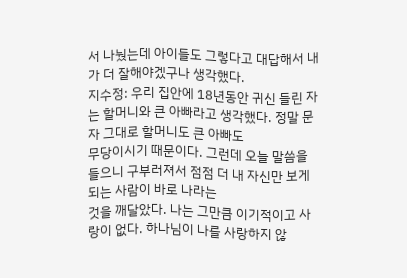서 나눴는데 아이들도 그렇다고 대답해서 내가 더 잘해야겠구나 생각했다.
지수정: 우리 집안에 18년동안 귀신 들린 자는 할머니와 큰 아빠라고 생각했다. 정말 문자 그대로 할머니도 큰 아빠도
무당이시기 때문이다. 그런데 오늘 말씀을 들으니 구부러져서 점점 더 내 자신만 보게 되는 사람이 바로 나라는
것을 깨달았다. 나는 그만큼 이기적이고 사랑이 없다. 하나님이 나를 사랑하지 않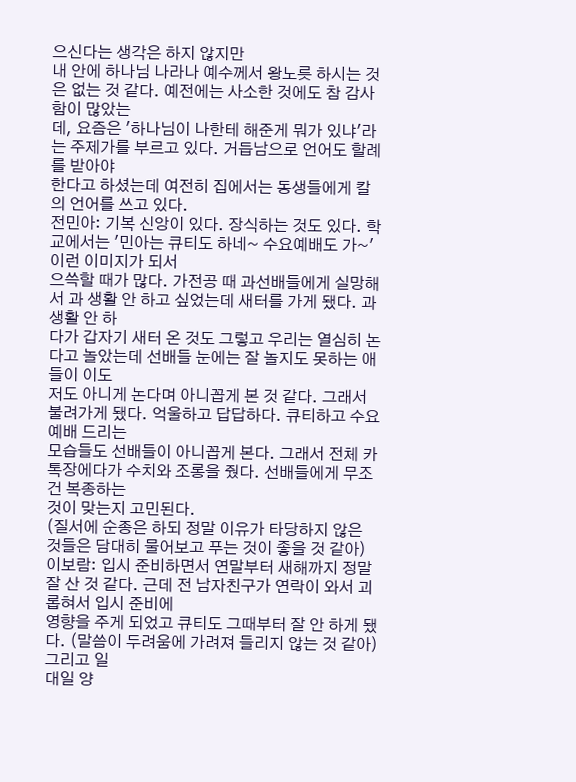으신다는 생각은 하지 않지만
내 안에 하나님 나라나 예수께서 왕노릇 하시는 것은 없는 것 같다. 예전에는 사소한 것에도 참 감사함이 많았는
데, 요즘은 '하나님이 나한테 해준게 뭐가 있냐'라는 주제가를 부르고 있다. 거듭남으로 언어도 할례를 받아야
한다고 하셨는데 여전히 집에서는 동생들에게 칼의 언어를 쓰고 있다.
전민아: 기복 신앙이 있다. 장식하는 것도 있다. 학교에서는 '민아는 큐티도 하네~ 수요예배도 가~' 이런 이미지가 되서
으쓱할 때가 많다. 가전공 때 과선배들에게 실망해서 과 생활 안 하고 싶었는데 새터를 가게 됐다. 과 생활 안 하
다가 갑자기 새터 온 것도 그렇고 우리는 열심히 논다고 놀았는데 선배들 눈에는 잘 놀지도 못하는 애들이 이도
저도 아니게 논다며 아니꼽게 본 것 같다. 그래서 불려가게 됐다. 억울하고 답답하다. 큐티하고 수요예배 드리는
모습들도 선배들이 아니꼽게 본다. 그래서 전체 카톡장에다가 수치와 조롱을 줬다. 선배들에게 무조건 복종하는
것이 맞는지 고민된다.
(질서에 순종은 하되 정말 이유가 타당하지 않은 것들은 담대히 물어보고 푸는 것이 좋을 것 같아)
이보람: 입시 준비하면서 연말부터 새해까지 정말 잘 산 것 같다. 근데 전 남자친구가 연락이 와서 괴롭혀서 입시 준비에
영향을 주게 되었고 큐티도 그때부터 잘 안 하게 됐다. (말씀이 두려움에 가려져 들리지 않는 것 같아) 그리고 일
대일 양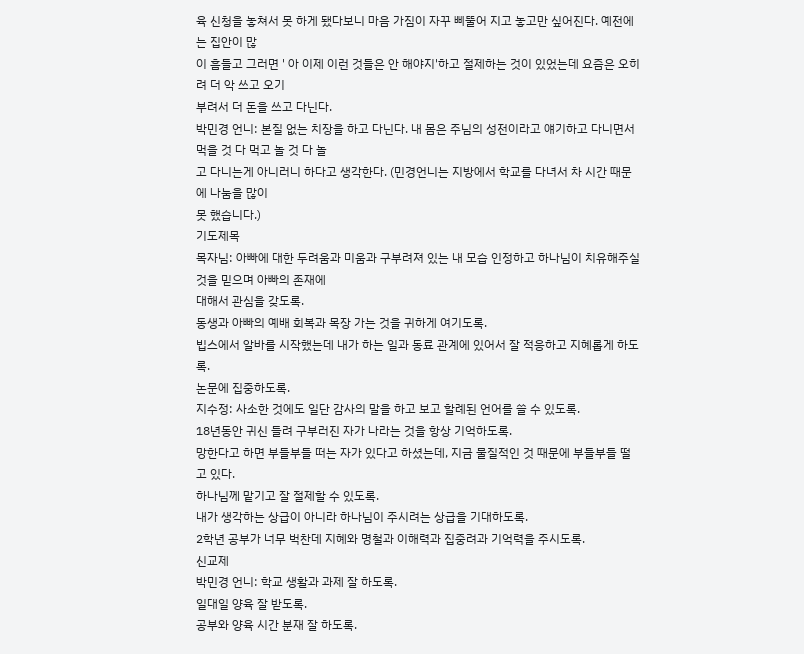육 신청을 놓쳐서 못 하게 됐다보니 마음 가짐이 자꾸 삐뚤어 지고 놓고만 싶어진다. 예전에는 집안이 많
이 흠들고 그러면 ' 아 이제 이런 것들은 안 해야지'하고 절제하는 것이 있었는데 요즘은 오히려 더 악 쓰고 오기
부려서 더 돈을 쓰고 다닌다.
박민경 언니: 본질 없는 치장을 하고 다닌다. 내 몸은 주님의 성전이라고 얘기하고 다니면서 먹을 것 다 먹고 놀 것 다 놀
고 다니는게 아니러니 하다고 생각한다. (민경언니는 지방에서 학교를 다녀서 차 시간 때문에 나눔을 많이
못 했습니다.)
기도제목
목자님: 아빠에 대한 두려움과 미움과 구부려져 있는 내 모습 인정하고 하나님이 치유해주실 것을 믿으며 아빠의 존재에
대해서 관심을 갖도록.
동생과 아빠의 예배 회복과 목장 가는 것을 귀하게 여기도록.
빕스에서 알바를 시작했는데 내가 하는 일과 동료 관계에 있어서 잘 적응하고 지혜롭게 하도록.
논문에 집중하도록.
지수정: 사소한 것에도 일단 감사의 말을 하고 보고 할례된 언어를 쓸 수 있도록.
18년동안 귀신 들려 구부러진 자가 나라는 것을 항상 기억하도록.
망한다고 하면 부들부들 떠는 자가 있다고 하셨는데, 지금 물질적인 것 때문에 부들부들 떨고 있다.
하나님께 맡기고 잘 절제할 수 있도록.
내가 생각하는 상급이 아니라 하나님이 주시려는 상급을 기대하도록.
2학년 공부가 너무 벅찬데 지혜와 명철과 이해력과 집중려과 기억력을 주시도록.
신교제
박민경 언니: 학교 생활과 과제 잘 하도록.
일대일 양육 잘 받도록.
공부와 양육 시간 분재 잘 하도록.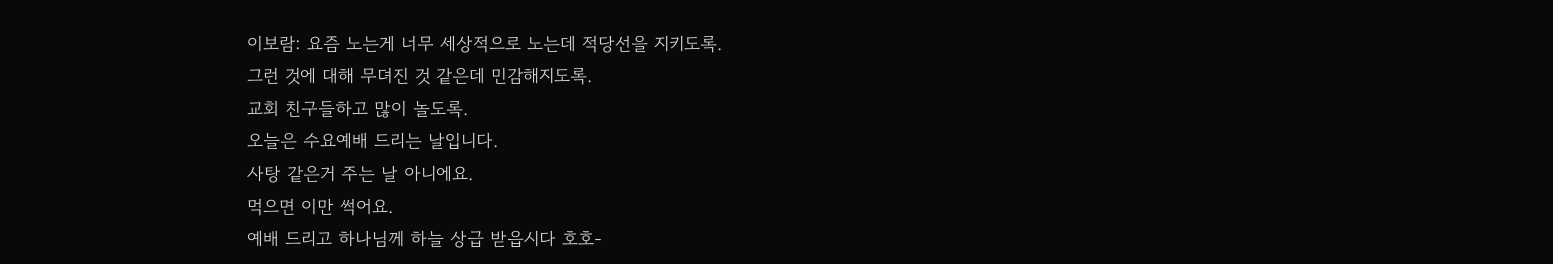이보람: 요즘 노는게 너무 세상적으로 노는데 적당선을 지키도록.
그런 것에 대해 무뎌진 것 같은데 민감해지도록.
교회 친구들하고 많이 놀도록.
오늘은 수요예배 드리는 날입니다.
사탕 같은거 주는 날 아니에요.
먹으면 이만 썩어요.
예배 드리고 하나님께 하늘 상급 받읍시다 호호-